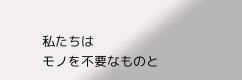私たちは
モノを不要なものと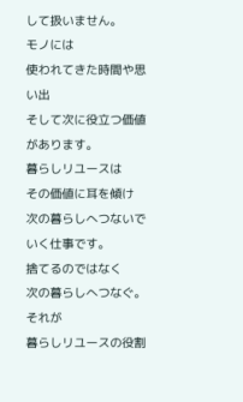して扱いません。
モノには
使われてきた時間や思い出
そして次に役立つ価値があります。
暮らしリユースは
その価値に耳を傾け
次の暮らしへつないでいく仕事です。
捨てるのではなく
次の暮らしへつなぐ。
それが
暮らしリユースの役割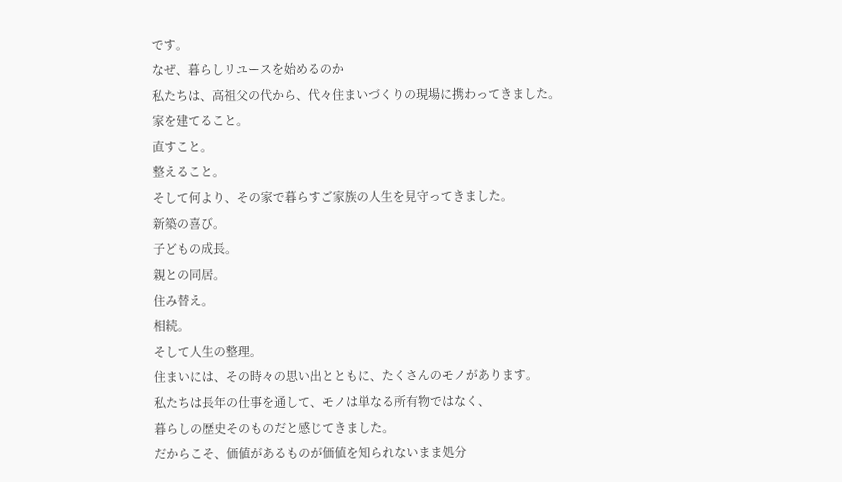です。
なぜ、暮らしリユースを始めるのか
私たちは、高祖父の代から、代々住まいづくりの現場に携わってきました。
家を建てること。
直すこと。
整えること。
そして何より、その家で暮らすご家族の人生を見守ってきました。
新築の喜び。
子どもの成長。
親との同居。
住み替え。
相続。
そして人生の整理。
住まいには、その時々の思い出とともに、たくさんのモノがあります。
私たちは長年の仕事を通して、モノは単なる所有物ではなく、
暮らしの歴史そのものだと感じてきました。
だからこそ、価値があるものが価値を知られないまま処分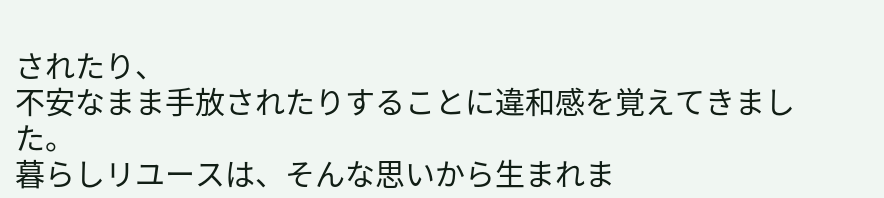されたり、
不安なまま手放されたりすることに違和感を覚えてきました。
暮らしリユースは、そんな思いから生まれま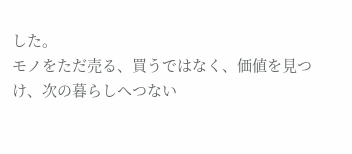した。
モノをただ売る、買うではなく、価値を見つけ、次の暮らしへつない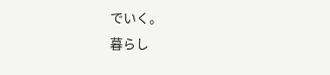でいく。
暮らし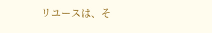リユースは、そ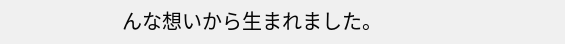んな想いから生まれました。